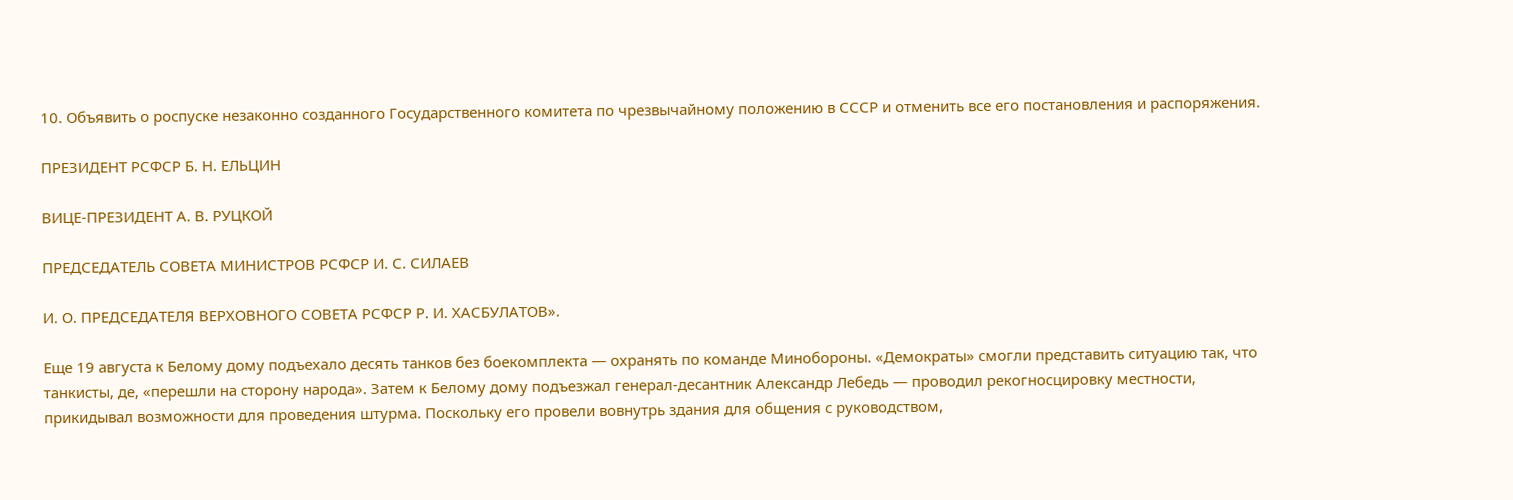10. Объявить о роспуске незаконно созданного Государственного комитета по чрезвычайному положению в СССР и отменить все его постановления и распоряжения.

ПРЕЗИДЕНТ РСФСР Б. Н. ЕЛЬЦИН

ВИЦЕ-ПРЕЗИДЕНТ А. В. РУЦКОЙ

ПРЕДСЕДАТЕЛЬ СОВЕТА МИНИСТРОВ РСФСР И. С. СИЛАЕВ

И. О. ПРЕДСЕДАТЕЛЯ ВЕРХОВНОГО СОВЕТА РСФСР Р. И. ХАСБУЛАТОВ».

Еще 19 августа к Белому дому подъехало десять танков без боекомплекта — охранять по команде Минобороны. «Демократы» смогли представить ситуацию так, что танкисты, де, «перешли на сторону народа». Затем к Белому дому подъезжал генерал-десантник Александр Лебедь — проводил рекогносцировку местности, прикидывал возможности для проведения штурма. Поскольку его провели вовнутрь здания для общения с руководством,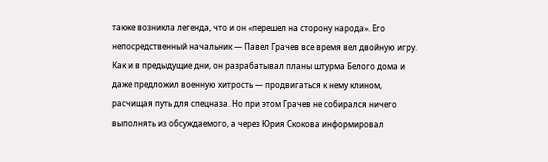также возникла легенда, что и он «перешел на сторону народа». Его непосредственный начальник — Павел Грачев все время вел двойную игру. Как и в предыдущие дни, он разрабатывал планы штурма Белого дома и даже предложил военную хитрость — продвигаться к нему клином, расчищая путь для спецназа. Но при этом Грачев не собирался ничего выполнять из обсуждаемого, а через Юрия Скокова информировал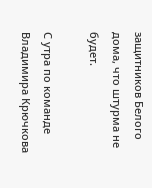защитников Белого дома, что штурма не будет.

С утра по команде Владимира Крючкова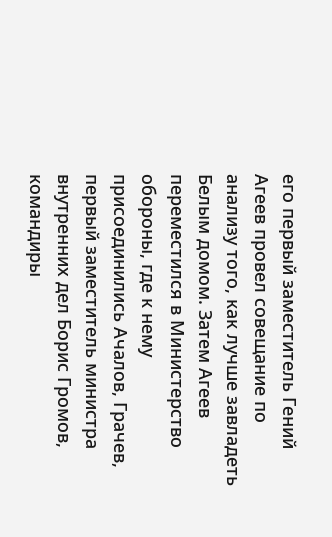его первый заместитель Гений Агеев провел совещание по анализу того, как лучше завладеть Белым домом. Затем Агеев переместился в Министерство обороны, где к нему присоединились Ачалов, Грачев, первый заместитель министра внутренних дел Борис Громов, командиры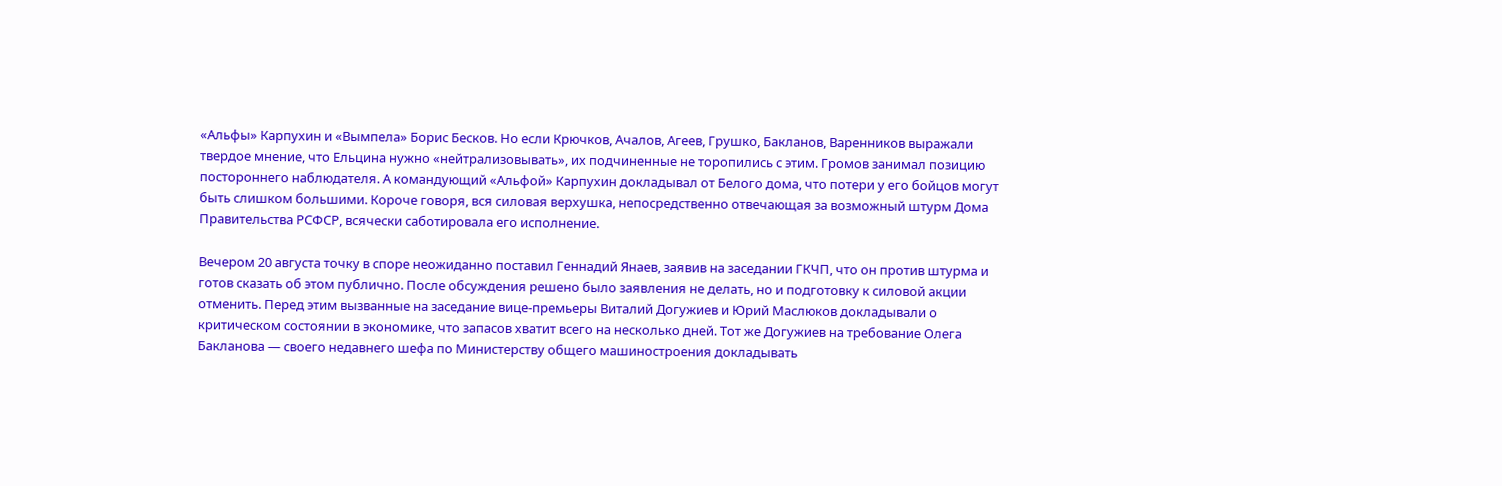«Альфы» Карпухин и «Вымпела» Борис Бесков. Но если Крючков, Ачалов, Агеев, Грушко, Бакланов, Варенников выражали твердое мнение, что Ельцина нужно «нейтрализовывать», их подчиненные не торопились с этим. Громов занимал позицию постороннего наблюдателя. А командующий «Альфой» Карпухин докладывал от Белого дома, что потери у его бойцов могут быть слишком большими. Короче говоря, вся силовая верхушка, непосредственно отвечающая за возможный штурм Дома Правительства РСФСР, всячески саботировала его исполнение.

Вечером 20 августа точку в споре неожиданно поставил Геннадий Янаев, заявив на заседании ГКЧП, что он против штурма и готов сказать об этом публично. После обсуждения решено было заявления не делать, но и подготовку к силовой акции отменить. Перед этим вызванные на заседание вице-премьеры Виталий Догужиев и Юрий Маслюков докладывали о критическом состоянии в экономике, что запасов хватит всего на несколько дней. Тот же Догужиев на требование Олега Бакланова — своего недавнего шефа по Министерству общего машиностроения докладывать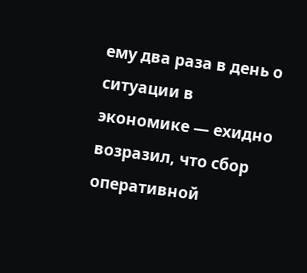ему два раза в день о ситуации в экономике — ехидно возразил, что сбор оперативной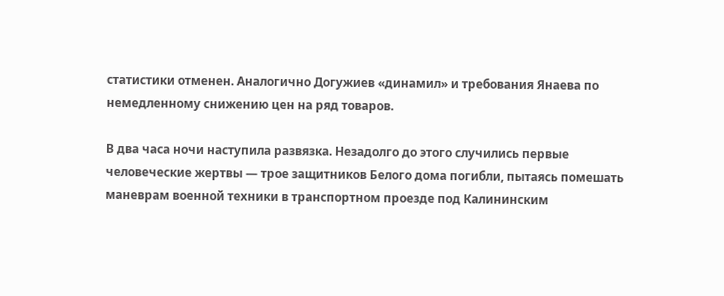статистики отменен. Аналогично Догужиев «динамил» и требования Янаева по немедленному снижению цен на ряд товаров.

В два часа ночи наступила развязка. Незадолго до этого случились первые человеческие жертвы — трое защитников Белого дома погибли, пытаясь помешать маневрам военной техники в транспортном проезде под Калининским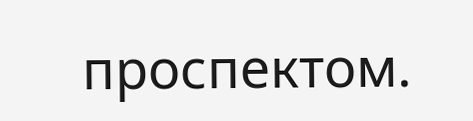проспектом.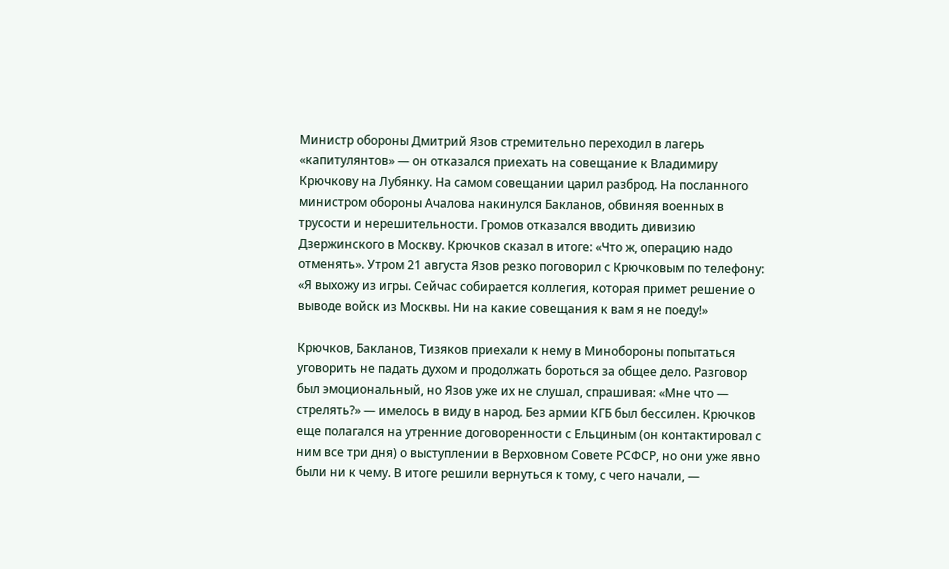Министр обороны Дмитрий Язов стремительно переходил в лагерь «капитулянтов» — он отказался приехать на совещание к Владимиру Крючкову на Лубянку. На самом совещании царил разброд. На посланного министром обороны Ачалова накинулся Бакланов, обвиняя военных в трусости и нерешительности. Громов отказался вводить дивизию Дзержинского в Москву. Крючков сказал в итоге: «Что ж, операцию надо отменять». Утром 21 августа Язов резко поговорил с Крючковым по телефону: «Я выхожу из игры. Сейчас собирается коллегия, которая примет решение о выводе войск из Москвы. Ни на какие совещания к вам я не поеду!»

Крючков, Бакланов, Тизяков приехали к нему в Минобороны попытаться уговорить не падать духом и продолжать бороться за общее дело. Разговор был эмоциональный, но Язов уже их не слушал, спрашивая: «Мне что — стрелять?» — имелось в виду в народ. Без армии КГБ был бессилен. Крючков еще полагался на утренние договоренности с Ельциным (он контактировал с ним все три дня) о выступлении в Верховном Совете РСФСР, но они уже явно были ни к чему. В итоге решили вернуться к тому, с чего начали, —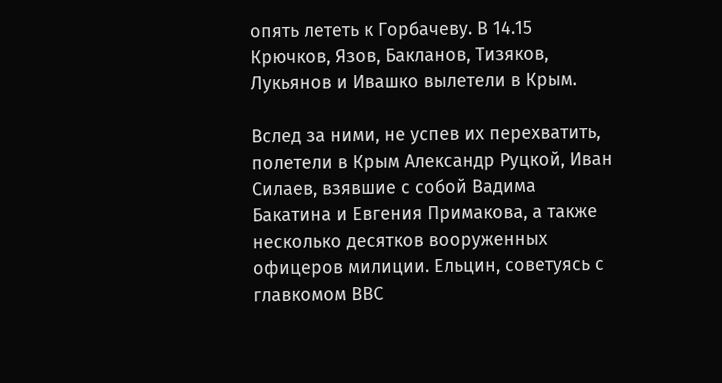опять лететь к Горбачеву. В 14.15 Крючков, Язов, Бакланов, Тизяков, Лукьянов и Ивашко вылетели в Крым.

Вслед за ними, не успев их перехватить, полетели в Крым Александр Руцкой, Иван Силаев, взявшие с собой Вадима Бакатина и Евгения Примакова, а также несколько десятков вооруженных офицеров милиции. Ельцин, советуясь с главкомом ВВС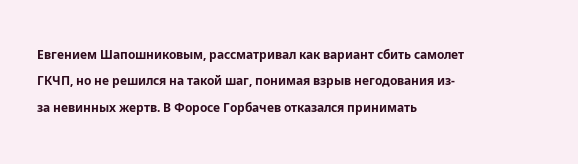Евгением Шапошниковым, рассматривал как вариант сбить самолет ГКЧП, но не решился на такой шаг, понимая взрыв негодования из-за невинных жертв. В Форосе Горбачев отказался принимать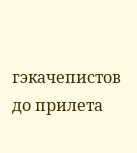гэкачепистов до прилета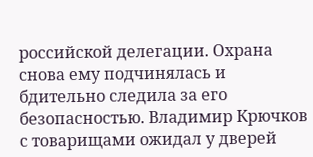российской делегации. Охрана снова ему подчинялась и бдительно следила за его безопасностью. Владимир Крючков с товарищами ожидал у дверей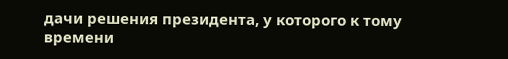дачи решения президента, у которого к тому времени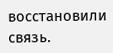восстановили связь.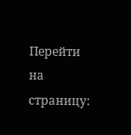Перейти на страницу: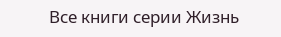Все книги серии Жизнь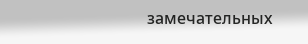замечательных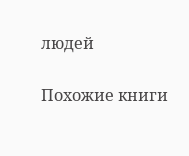людей

Похожие книги